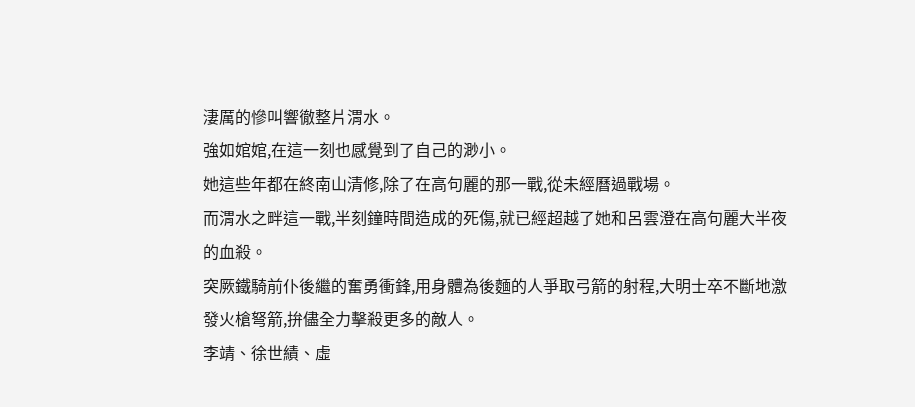淒厲的慘叫響徹整片渭水。
強如婠婠,在這一刻也感覺到了自己的渺小。
她這些年都在終南山清修,除了在高句麗的那一戰,從未經曆過戰場。
而渭水之畔這一戰,半刻鐘時間造成的死傷,就已經超越了她和呂雲澄在高句麗大半夜的血殺。
突厥鐵騎前仆後繼的奮勇衝鋒,用身體為後麵的人爭取弓箭的射程,大明士卒不斷地激發火槍弩箭,拚儘全力擊殺更多的敵人。
李靖、徐世績、虛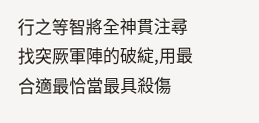行之等智將全神貫注尋找突厥軍陣的破綻,用最合適最恰當最具殺傷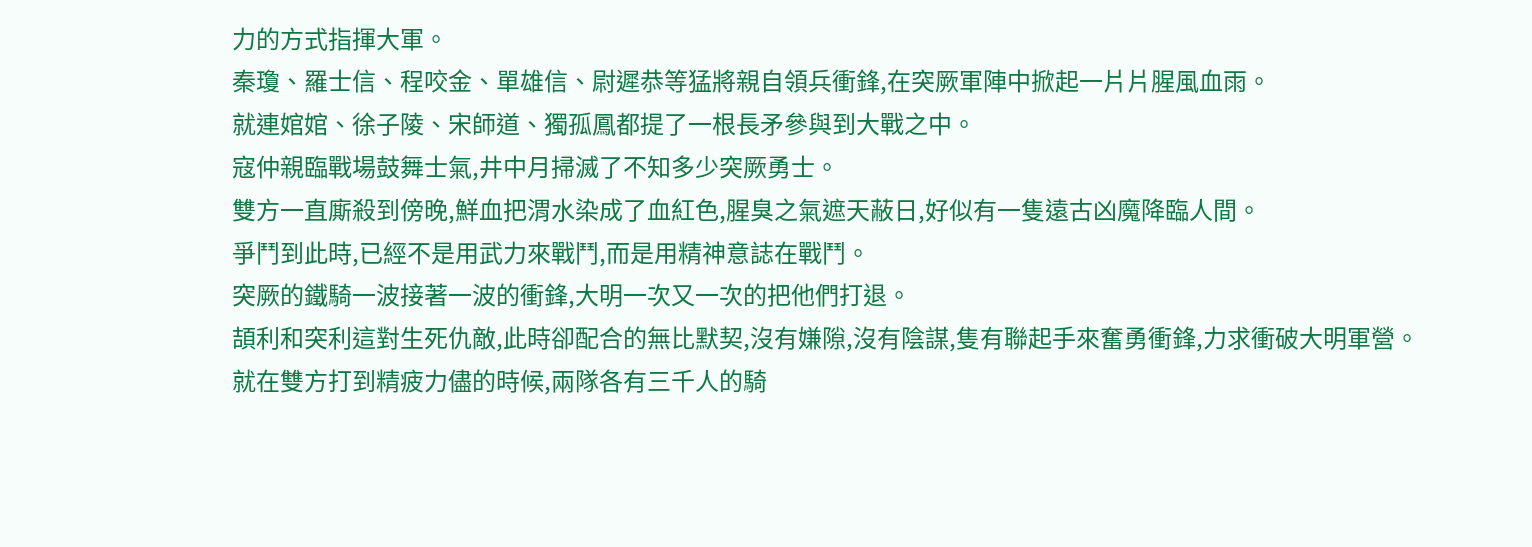力的方式指揮大軍。
秦瓊、羅士信、程咬金、單雄信、尉遲恭等猛將親自領兵衝鋒,在突厥軍陣中掀起一片片腥風血雨。
就連婠婠、徐子陵、宋師道、獨孤鳳都提了一根長矛參與到大戰之中。
寇仲親臨戰場鼓舞士氣,井中月掃滅了不知多少突厥勇士。
雙方一直廝殺到傍晚,鮮血把渭水染成了血紅色,腥臭之氣遮天蔽日,好似有一隻遠古凶魔降臨人間。
爭鬥到此時,已經不是用武力來戰鬥,而是用精神意誌在戰鬥。
突厥的鐵騎一波接著一波的衝鋒,大明一次又一次的把他們打退。
頡利和突利這對生死仇敵,此時卻配合的無比默契,沒有嫌隙,沒有陰謀,隻有聯起手來奮勇衝鋒,力求衝破大明軍營。
就在雙方打到精疲力儘的時候,兩隊各有三千人的騎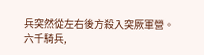兵突然從左右後方殺入突厥軍營。
六千騎兵,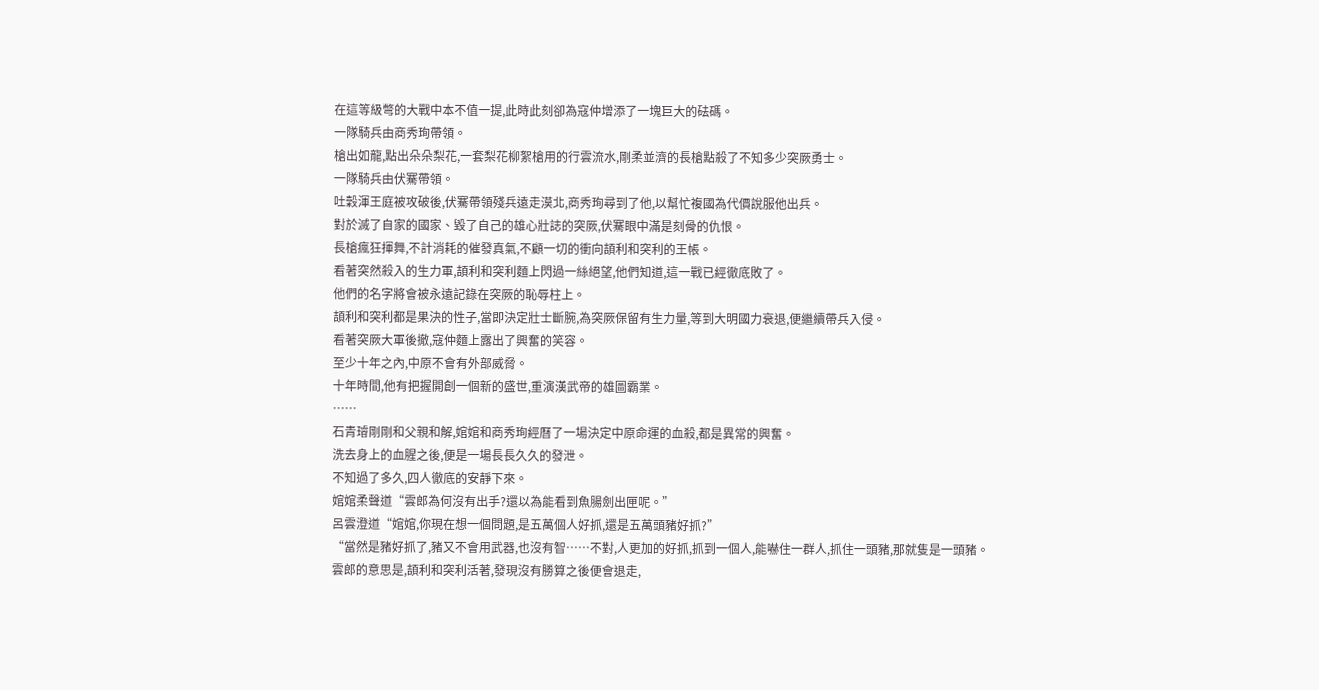在這等級彆的大戰中本不值一提,此時此刻卻為寇仲增添了一塊巨大的砝碼。
一隊騎兵由商秀珣帶領。
槍出如龍,點出朵朵梨花,一套梨花柳絮槍用的行雲流水,剛柔並濟的長槍點殺了不知多少突厥勇士。
一隊騎兵由伏騫帶領。
吐穀渾王庭被攻破後,伏騫帶領殘兵遠走漠北,商秀珣尋到了他,以幫忙複國為代價說服他出兵。
對於滅了自家的國家、毀了自己的雄心壯誌的突厥,伏騫眼中滿是刻骨的仇恨。
長槍瘋狂揮舞,不計消耗的催發真氣,不顧一切的衝向頡利和突利的王帳。
看著突然殺入的生力軍,頡利和突利麵上閃過一絲絕望,他們知道,這一戰已經徹底敗了。
他們的名字將會被永遠記錄在突厥的恥辱柱上。
頡利和突利都是果決的性子,當即決定壯士斷腕,為突厥保留有生力量,等到大明國力衰退,便繼續帶兵入侵。
看著突厥大軍後撤,寇仲麵上露出了興奮的笑容。
至少十年之內,中原不會有外部威脅。
十年時間,他有把握開創一個新的盛世,重演漢武帝的雄圖霸業。
……
石青璿剛剛和父親和解,婠婠和商秀珣經曆了一場決定中原命運的血殺,都是異常的興奮。
洗去身上的血腥之後,便是一場長長久久的發泄。
不知過了多久,四人徹底的安靜下來。
婠婠柔聲道“雲郎為何沒有出手?還以為能看到魚腸劍出匣呢。”
呂雲澄道“婠婠,你現在想一個問題,是五萬個人好抓,還是五萬頭豬好抓?”
“當然是豬好抓了,豬又不會用武器,也沒有智……不對,人更加的好抓,抓到一個人,能嚇住一群人,抓住一頭豬,那就隻是一頭豬。
雲郎的意思是,頡利和突利活著,發現沒有勝算之後便會退走,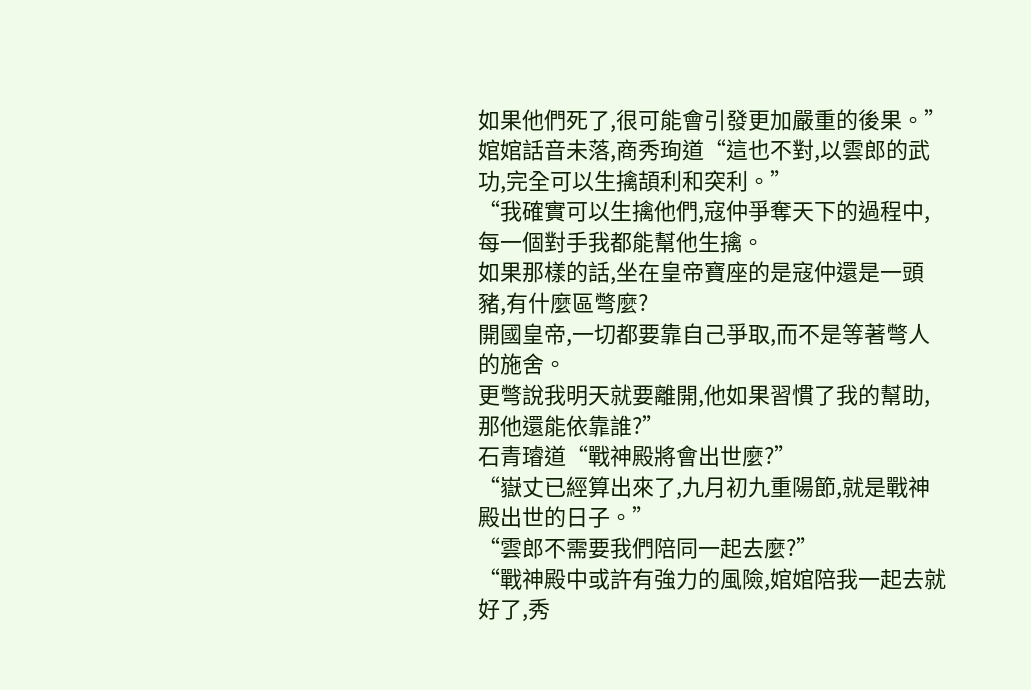如果他們死了,很可能會引發更加嚴重的後果。”
婠婠話音未落,商秀珣道“這也不對,以雲郎的武功,完全可以生擒頡利和突利。”
“我確實可以生擒他們,寇仲爭奪天下的過程中,每一個對手我都能幫他生擒。
如果那樣的話,坐在皇帝寶座的是寇仲還是一頭豬,有什麼區彆麼?
開國皇帝,一切都要靠自己爭取,而不是等著彆人的施舍。
更彆說我明天就要離開,他如果習慣了我的幫助,那他還能依靠誰?”
石青璿道“戰神殿將會出世麼?”
“嶽丈已經算出來了,九月初九重陽節,就是戰神殿出世的日子。”
“雲郎不需要我們陪同一起去麼?”
“戰神殿中或許有強力的風險,婠婠陪我一起去就好了,秀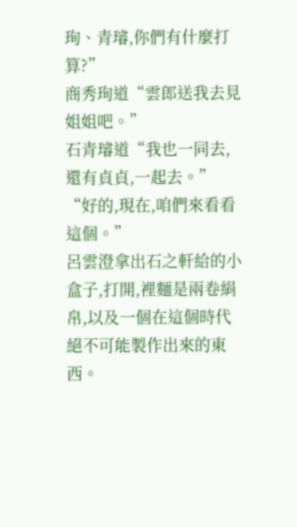珣、青璿,你們有什麼打算?”
商秀珣道“雲郎送我去見姐姐吧。”
石青璿道“我也一同去,還有貞貞,一起去。”
“好的,現在,咱們來看看這個。”
呂雲澄拿出石之軒給的小盒子,打開,裡麵是兩卷絹帛,以及一個在這個時代絕不可能製作出來的東西。